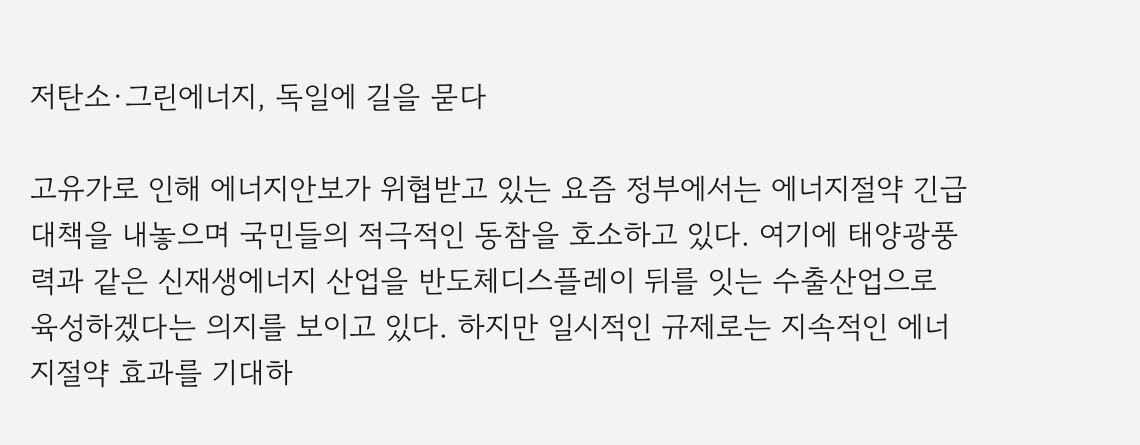저탄소·그린에너지, 독일에 길을 묻다

고유가로 인해 에너지안보가 위협받고 있는 요즘 정부에서는 에너지절약 긴급대책을 내놓으며 국민들의 적극적인 동참을 호소하고 있다. 여기에 태양광풍력과 같은 신재생에너지 산업을 반도체디스플레이 뒤를 잇는 수출산업으로 육성하겠다는 의지를 보이고 있다. 하지만 일시적인 규제로는 지속적인 에너지절약 효과를 기대하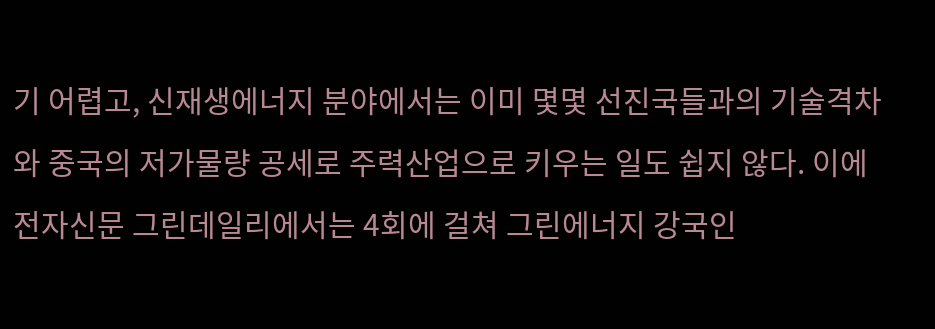기 어렵고, 신재생에너지 분야에서는 이미 몇몇 선진국들과의 기술격차와 중국의 저가물량 공세로 주력산업으로 키우는 일도 쉽지 않다. 이에 전자신문 그린데일리에서는 4회에 걸쳐 그린에너지 강국인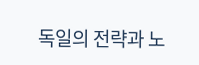독일의 전략과 노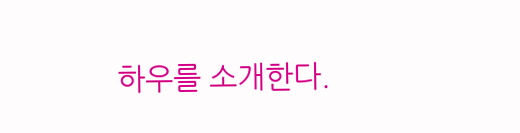하우를 소개한다.